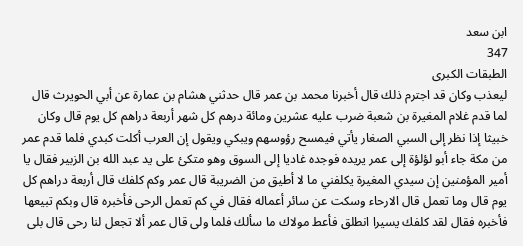ابن سعد
347
الطبقات الكبرى
ليعذب وكان قد اجترم ذلك قال أخبرنا محمد بن عمر قال حدثني هشام بن عمارة عن أبي الحويرث قال لما قدم غلام المغيرة بن شعبة ضرب عليه عشرين ومائة درهم كل شهر أربعة دراهم كل يوم قال وكان خبيثا إذا نظر إلى السبي الصغار يأتي فيمسح رؤوسهم ويبكي ويقول إن العرب أكلت كبدي فلما قدم عمر من مكة جاء أبو لؤلؤة إلى عمر يريده فوجده غاديا إلى السوق وهو متكئ على يد عبد الله بن الزبير فقال يا أمير المؤمنين إن سيدي المغيرة يكلفني ما لا أطيق من الضريبة قال عمر وكم كلفك قال أربعة دراهم كل يوم قال وما تعمل قال الارحاء وسكت عن سائر أعماله فقال في كم تعمل الرحى فأخبره قال وبكم تبيعها فأخبره فقال لقد كلفك يسيرا انطلق فأعط مولاك ما سألك فلما ولى قال عمر ألا تجعل لنا رحى قال بلى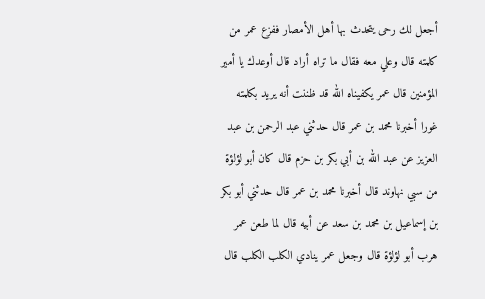أجعل لك رحى يتحدث بها أهل الأمصار ففزع عمر من كلمته قال وعلي معه فقال ما تراه أراد قال أوعدك يا أمير المؤمنين قال عمر يكفيناه الله قد ظننت أنه يريد بكلمته غورا أخبرنا محمد بن عمر قال حدثني عبد الرحمن بن عبد العزيز عن عبد الله بن أبي بكر بن حزم قال كان أبو لؤلؤة من سبي نهاوند قال أخبرنا محمد بن عمر قال حدثني أبو بكر بن إسماعيل بن محمد بن سعد عن أبيه قال لما طعن عمر هرب أبو لؤلؤة قال وجعل عمر ينادي الكلب الكلب قال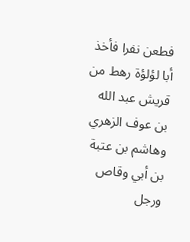فطعن نفرا فأخذ أبا لؤلؤة رهط من قريش عبد الله بن عوف الزهري وهاشم بن عتبة بن أبي وقاص ورجل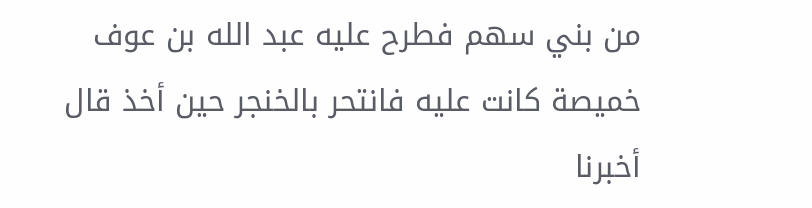من بني سهم فطرح عليه عبد الله بن عوف خميصة كانت عليه فانتحر بالخنجر حين أخذ قال أخبرنا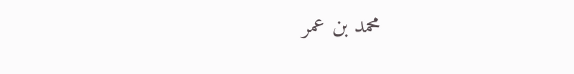محمد بن عمر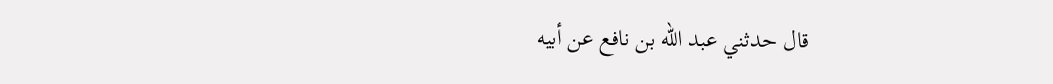قال حدثني عبد الله بن نافع عن أبيه